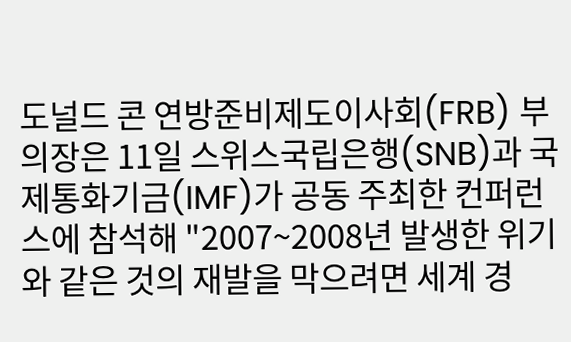도널드 콘 연방준비제도이사회(FRB) 부의장은 11일 스위스국립은행(SNB)과 국제통화기금(IMF)가 공동 주최한 컨퍼런스에 참석해 "2007~2008년 발생한 위기와 같은 것의 재발을 막으려면 세계 경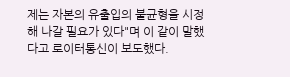제는 자본의 유출입의 불균형을 시정해 나갈 필요가 있다"며 이 같이 말했다고 로이터통신이 보도했다.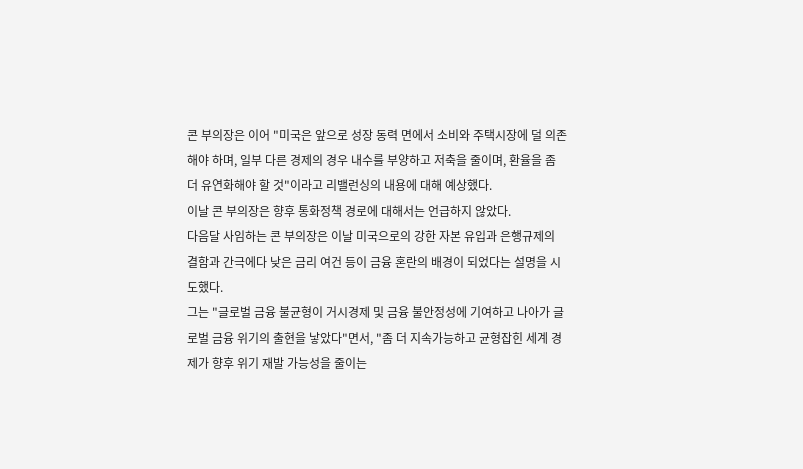콘 부의장은 이어 "미국은 앞으로 성장 동력 면에서 소비와 주택시장에 덜 의존해야 하며, 일부 다른 경제의 경우 내수를 부양하고 저축을 줄이며, 환율을 좀 더 유연화해야 할 것"이라고 리밸런싱의 내용에 대해 예상했다.
이날 콘 부의장은 향후 통화정책 경로에 대해서는 언급하지 않았다.
다음달 사임하는 콘 부의장은 이날 미국으로의 강한 자본 유입과 은행규제의 결함과 간극에다 낮은 금리 여건 등이 금융 혼란의 배경이 되었다는 설명을 시도했다.
그는 "글로벌 금융 불균형이 거시경제 및 금융 불안정성에 기여하고 나아가 글로벌 금융 위기의 출현을 낳았다"면서, "좀 더 지속가능하고 균형잡힌 세계 경제가 향후 위기 재발 가능성을 줄이는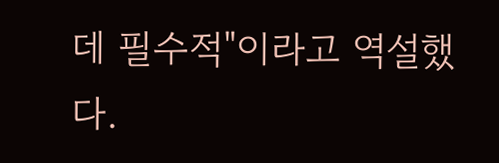데 필수적"이라고 역설했다.